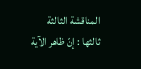المناقشة الثالثة
ثالثها : إنّ ظاهر الآية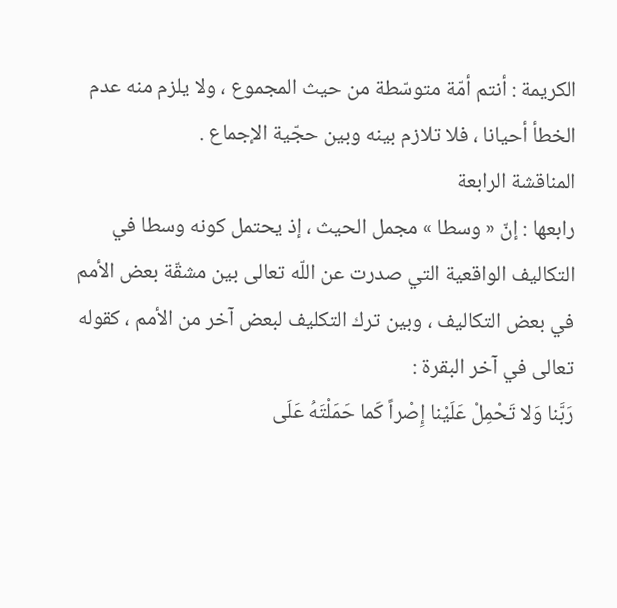الكريمة : أنتم أمّة متوسّطة من حيث المجموع ، ولا يلزم منه عدم الخطأ أحيانا ، فلا تلازم بينه وبين حجّية الإجماع .
المناقشة الرابعة
رابعها : إنّ « وسطا » مجمل الحيث ، إذ يحتمل كونه وسطا في التكاليف الواقعية التي صدرت عن اللّه تعالى بين مشقّة بعض الأمم في بعض التكاليف ، وبين ترك التكليف لبعض آخر من الأمم ، كقوله تعالى في آخر البقرة :
رَبَّنا وَلا تَحْمِلْ عَلَيْنا إِصْراً كَما حَمَلْتَهُ عَلَى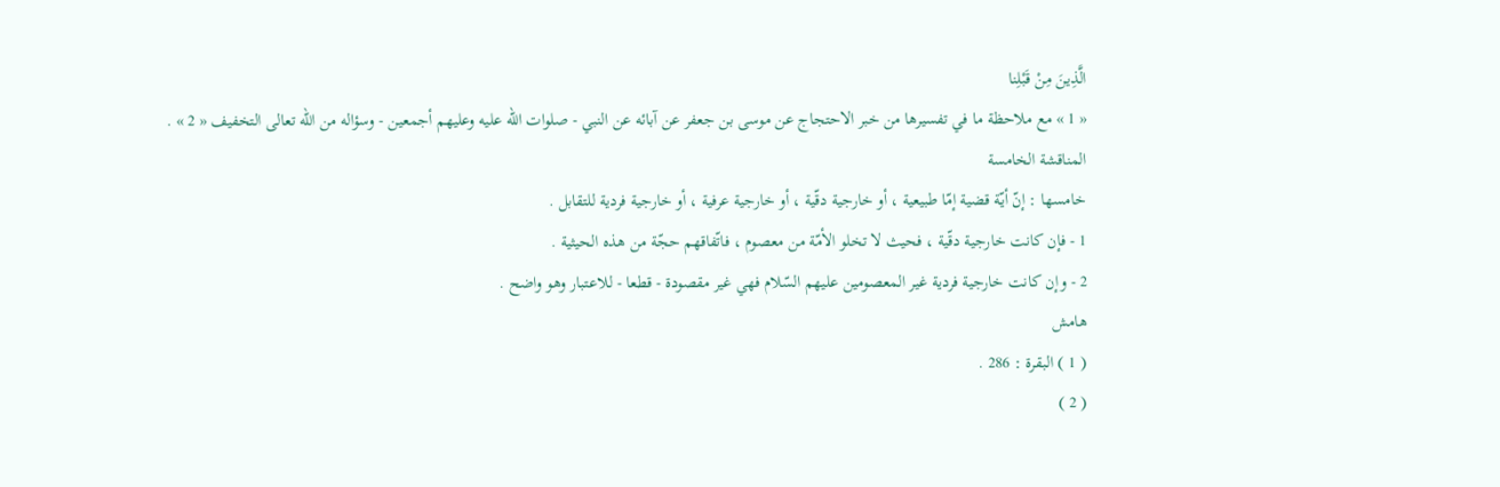الَّذِينَ مِنْ قَبْلِنا
« 1 » مع ملاحظة ما في تفسيرها من خبر الاحتجاج عن موسى بن جعفر عن آبائه عن النبي - صلوات اللّه عليه وعليهم أجمعين - وسؤاله من اللّه تعالى التخفيف « 2 » .
المناقشة الخامسة
خامسها : إنّ أيّة قضية إمّا طبيعية ، أو خارجية دقّية ، أو خارجية عرفية ، أو خارجية فردية للتقابل .
1 - فإن كانت خارجية دقّية ، فحيث لا تخلو الأمّة من معصوم ، فاتّفاقهم حجّة من هذه الحيثية .
2 - وإن كانت خارجية فردية غير المعصومين عليهم السّلام فهي غير مقصودة - قطعا - للاعتبار وهو واضح .
هامش
( 1 ) البقرة : 286 .
( 2 )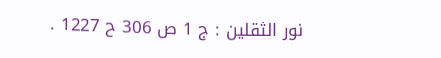نور الثقلين : ج 1 ص 306 ح 1227 .